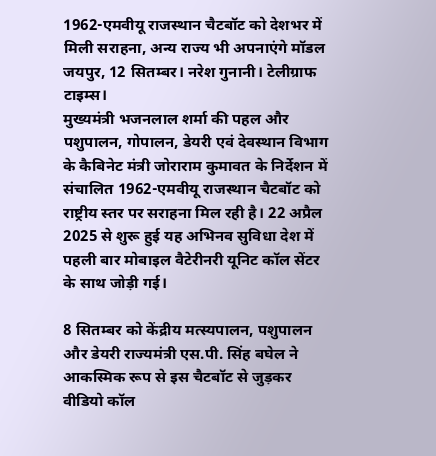1962-एमवीयू राजस्थान चैटबॉट को देशभर में मिली सराहना, अन्य राज्य भी अपनाएंगे मॉडल
जयपुर, 12 सितम्बर। नरेश गुनानी। टेलीग्राफ टाइम्स।
मुख्यमंत्री भजनलाल शर्मा की पहल और पशुपालन, गोपालन, डेयरी एवं देवस्थान विभाग के कैबिनेट मंत्री जोराराम कुमावत के निर्देशन में संचालित 1962-एमवीयू राजस्थान चैटबॉट को राष्ट्रीय स्तर पर सराहना मिल रही है। 22 अप्रैल 2025 से शुरू हुई यह अभिनव सुविधा देश में पहली बार मोबाइल वैटेरीनरी यूनिट कॉल सेंटर के साथ जोड़ी गई।

8 सितम्बर को केंद्रीय मत्स्यपालन, पशुपालन और डेयरी राज्यमंत्री एस.पी. सिंह बघेल ने आकस्मिक रूप से इस चैटबॉट से जुड़कर वीडियो कॉल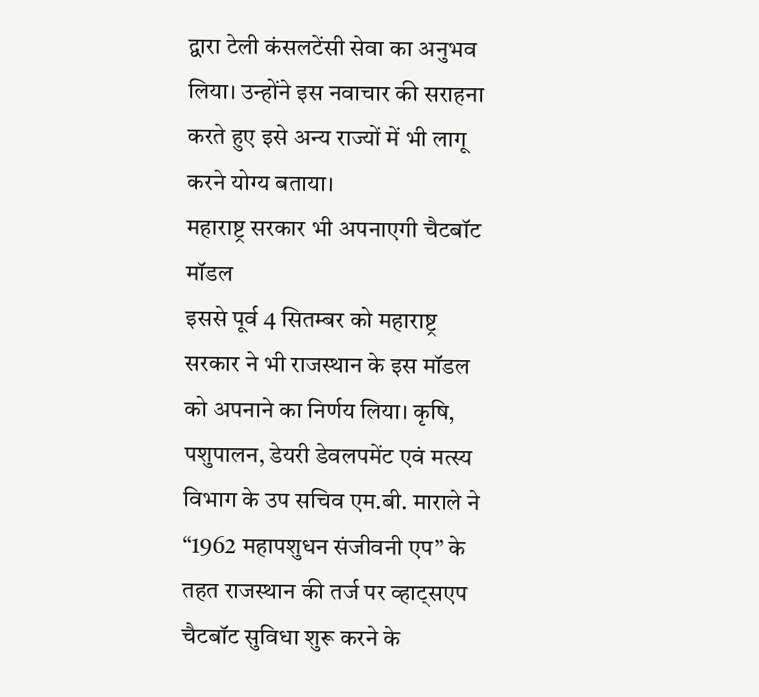द्वारा टेली कंसलटेंसी सेवा का अनुभव लिया। उन्होंने इस नवाचार की सराहना करते हुए इसे अन्य राज्यों में भी लागू करने योग्य बताया।
महाराष्ट्र सरकार भी अपनाएगी चैटबॉट मॉडल
इससे पूर्व 4 सितम्बर को महाराष्ट्र सरकार ने भी राजस्थान के इस मॉडल को अपनाने का निर्णय लिया। कृषि, पशुपालन, डेयरी डेवलपमेंट एवं मत्स्य विभाग के उप सचिव एम.बी. माराले ने “1962 महापशुधन संजीवनी एप” के तहत राजस्थान की तर्ज पर व्हाट्सएप चैटबॉट सुविधा शुरू करने के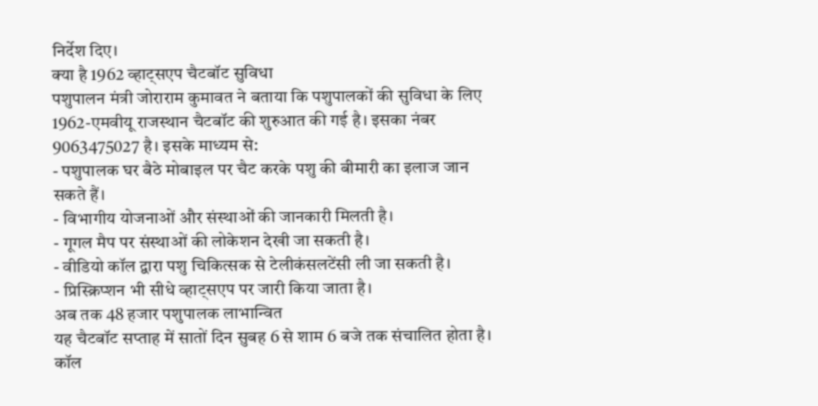निर्देश दिए।
क्या है 1962 व्हाट्सएप चैटबॉट सुविधा
पशुपालन मंत्री जोराराम कुमावत ने बताया कि पशुपालकों की सुविधा के लिए 1962-एमवीयू राजस्थान चैटबॉट की शुरुआत की गई है। इसका नंबर 9063475027 है। इसके माध्यम से:
- पशुपालक घर बैठे मोबाइल पर चैट करके पशु की बीमारी का इलाज जान सकते हैं।
- विभागीय योजनाओं और संस्थाओं की जानकारी मिलती है।
- गूगल मैप पर संस्थाओं की लोकेशन देखी जा सकती है।
- वीडियो कॉल द्वारा पशु चिकित्सक से टेलीकंसलटेंसी ली जा सकती है।
- प्रिस्क्रिप्शन भी सीधे व्हाट्सएप पर जारी किया जाता है।
अब तक 48 हजार पशुपालक लाभान्वित
यह चैटबॉट सप्ताह में सातों दिन सुबह 6 से शाम 6 बजे तक संचालित होता है। कॉल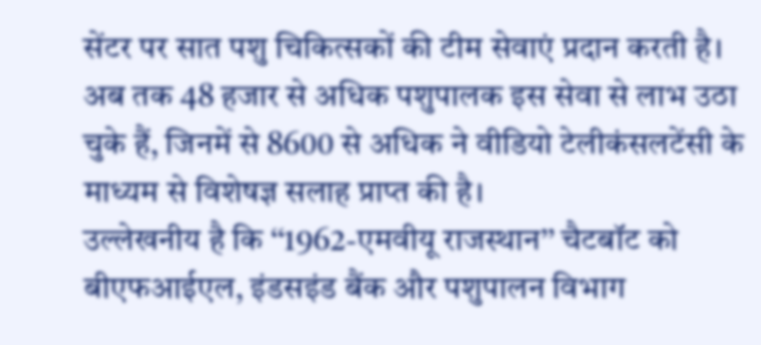सेंटर पर सात पशु चिकित्सकों की टीम सेवाएं प्रदान करती है। अब तक 48 हजार से अधिक पशुपालक इस सेवा से लाभ उठा चुके हैं, जिनमें से 8600 से अधिक ने वीडियो टेलीकंसलटेंसी के माध्यम से विशेषज्ञ सलाह प्राप्त की है।
उल्लेखनीय है कि ‘‘1962-एमवीयू राजस्थान’’ चैटबॉट को बीएफआईएल, इंडसइंड बैंक और पशुपालन विभाग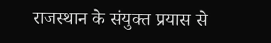राजस्थान के संयुक्त प्रयास से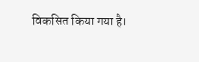विकसित किया गया है।